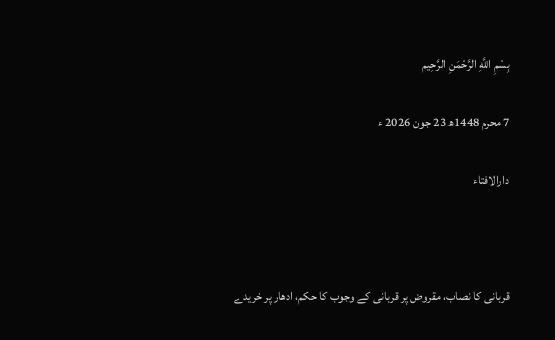بِسْمِ اللَّهِ الرَّحْمَنِ الرَّحِيم

7 محرم 1448ھ 23 جون 2026 ء

دارالافتاء



قربانی کا نصاب، مقروض پر قربانی کے وجوب کا حکم، ادھار پر خریدے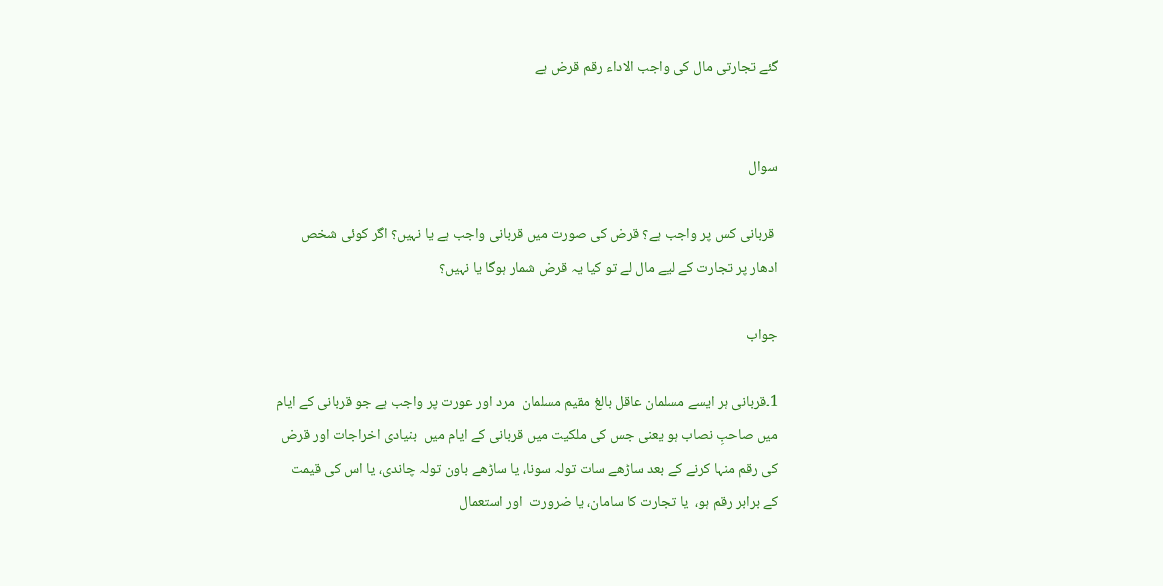گئے تجارتی مال کی واجب الاداء رقم قرض ہے


سوال

 قربانی کس پر واجب ہے؟ قرض کی صورت میں قربانی واجب ہے یا نہیں؟ اگر کوئی شخص ادھار پر تجارت کے لیے مال لے تو کیا یہ قرض شمار ہوگا یا نہیں؟

جواب

1۔قربانی ہر ایسے مسلمان عاقل بالغ مقیم مسلمان  مرد اور عورت پر واجب ہے جو قربانی کے ایام میں صاحبِ نصاب ہو یعنی جس کی ملکیت میں قربانی کے ایام میں  بنیادی اخراجات اور قرض کی رقم منہا کرنے کے بعد ساڑھے سات تولہ سونا، یا ساڑھے باون تولہ چاندی، یا اس کی قیمت کے برابر رقم ہو،  یا تجارت کا سامان، یا ضرورت  اور استعمال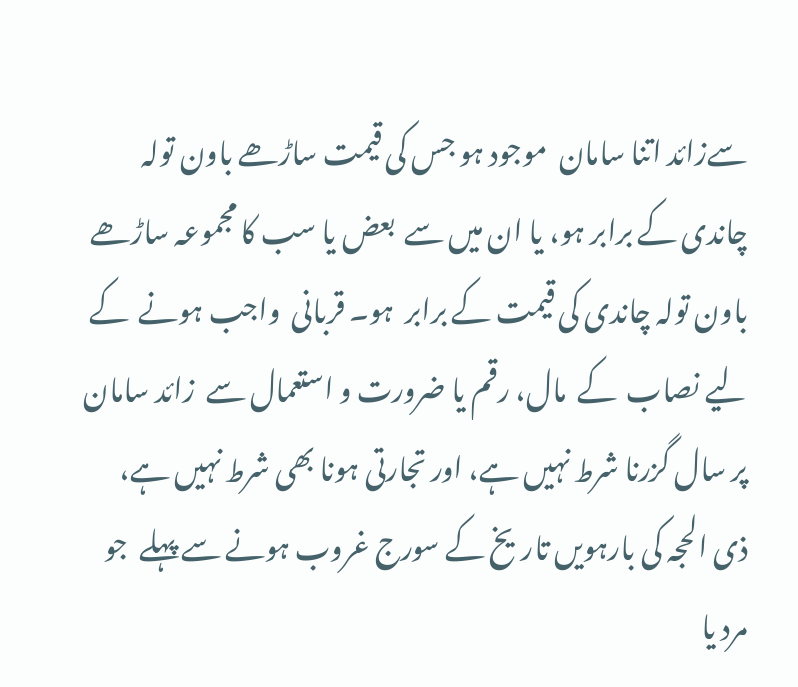سےزائد اتنا سامان  موجود ہو جس کی قیمت ساڑھے باون تولہ چاندی کے برابر ہو، یا ان میں سے  بعض یا سب کا مجموعہ ساڑھے باون تولہ چاندی کی قیمت کے برابر  ہو۔ قربانی  واجب ہونے  کے لیے نصاب  کے  مال، رقم یا ضرورت و استعمال سے  زائد سامان پر سال گزرنا شرط نہیں ہے، اور تجارتی ہونا بھی شرط نہیں ہے، ذی الحجہ کی بارہویں تاریخ کے سورج غروب ہونے سے پہلے  جو مرد یا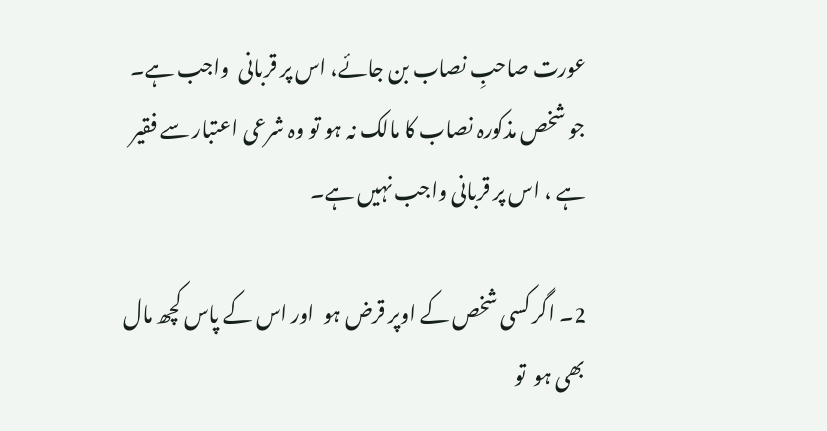عورت صاحبِ نصاب بن جائے، اس پر قربانی  واجب ہے۔  جو شخص مذکورہ نصاب کا مالک نہ ہو تو وہ شرعی اعتبار سے فقیر ہے ، اس پر قربانی واجب نہیں ہے۔

2۔ اگر کسی شخص کے اوپر قرض ہو  اور اس کے پاس کچھ مال بھی ہو  تو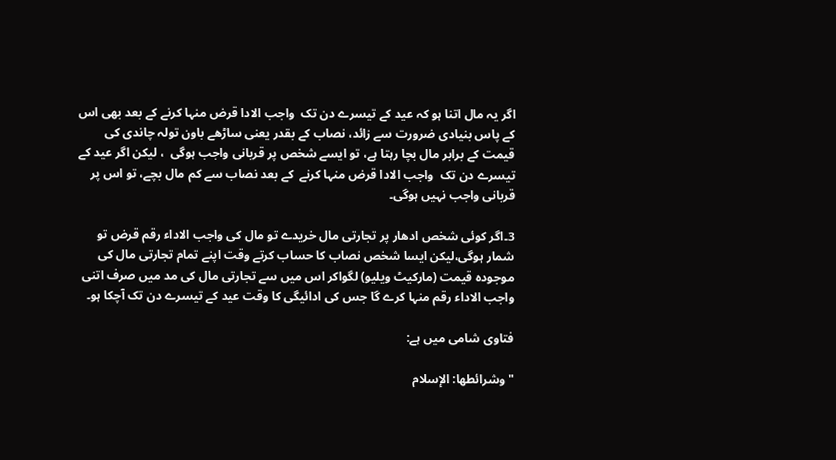اگر یہ مال اتنا ہو کہ عید کے تیسرے دن تک  واجب الادا قرض منہا کرنے کے بعد بھی اس کے پاس بنیادی ضرورت سے زائد، نصاب کے بقدر یعنی ساڑھے باون تولہ چاندی کی قیمت کے برابر مال بچا رہتا ہے، تو ایسے شخص پر قربانی واجب ہوگی  ، لیکن اگر عید کے تیسرے دن تک  واجب الادا قرض منہا کرنے  کے بعد نصاب سے کم مال بچے، تو اس پر قربانی واجب نہیں ہوگی۔

3۔اگر کوئی شخص ادھار پر تجارتی مال خریدے تو مال کی واجب الاداء رقم قرض تو شمار ہوگی،لیکن ایسا شخص نصاب کا حساب کرتے وقت اپنے تمام تجارتی مال کی موجودہ قیمت (مارکیٹ ویلیو) لگواکر اس میں سے تجارتی مال کی مد میں صرف اتنی واجب الاداء رقم منہا کرے گا جس کی ادائیگی کا وقت عید کے تیسرے دن تک آچکا ہو۔

فتاوی شامی میں ہے:

"وشرائطها: الإسلام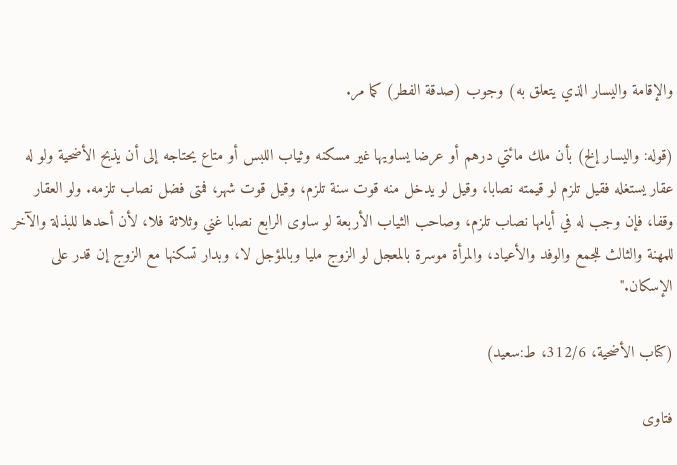والإقامة ‌واليسار ‌الذي يتعلق به) وجوب (صدقة الفطر) كما مر.

(قوله: واليسار إلخ) بأن ملك مائتي درهم أو عرضا يساويها غير مسكنه وثياب اللبس أو متاع يحتاجه إلى أن يذبح الأضحية ولو له عقار يستغله فقيل تلزم لو قيمته نصابا، وقيل لو يدخل منه قوت سنة تلزم، وقيل قوت شهر، فمتى فضل نصاب تلزمه. ولو العقار وقفا، فإن وجب له في أيامها نصاب تلزم، وصاحب الثياب الأربعة لو ساوى الرابع نصابا غني وثلاثة فلا، لأن أحدها للبذلة والآخر للمهنة والثالث للجمع والوفد والأعياد، والمرأة موسرة بالمعجل لو الزوج مليا وبالمؤجل لا، وبدار تسكنها مع الزوج إن قدر على الإسكان."

(کتاب الأضحیة، 312/6، ط:سعید)

فتاوی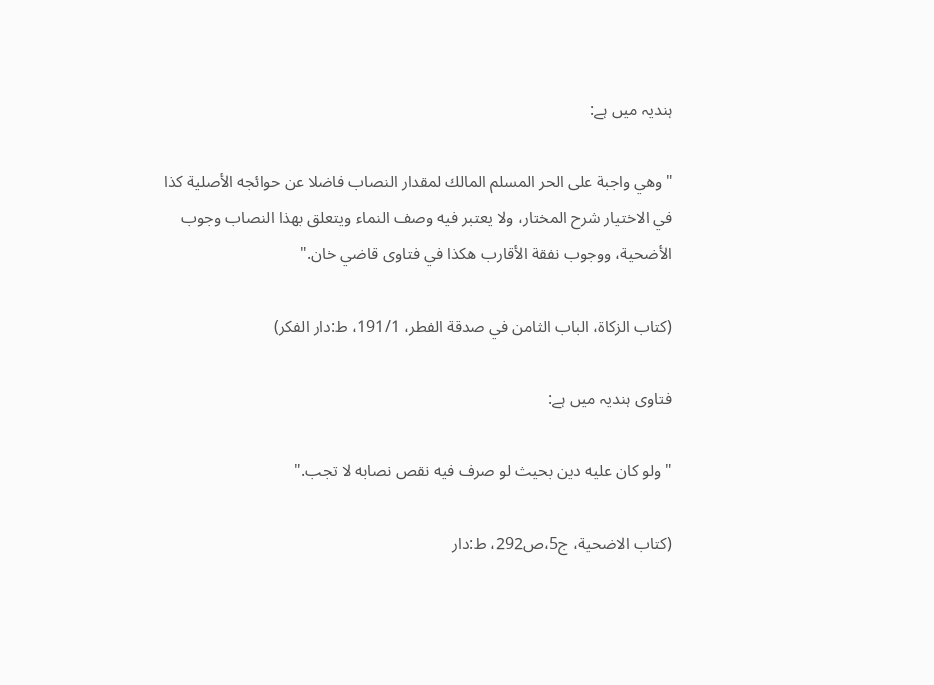ہندیہ میں ہے:

"وهي ‌واجبة على الحر المسلم المالك لمقدار النصاب فاضلا عن حوائجه الأصلية كذا في الاختيار شرح المختار، ولا يعتبر فيه وصف النماء ويتعلق بهذا النصاب وجوب الأضحية، ووجوب نفقة الأقارب هكذا في فتاوى قاضي خان."

(کتاب الزکاۃ، الباب الثامن في صدقة الفطر، 191/1، ط:دار الفکر)

فتاوی ہندیہ میں ہے:

" ولو كان عليه دين بحيث لو صرف فيه نقص نصابه لا تجب."

(کتاب الاضحیة، ج5،ص292، ط:دار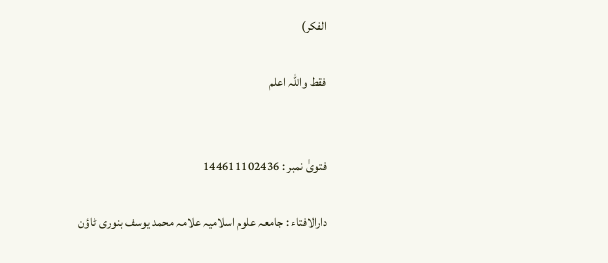الفکر)

فقط واللہ اعلم


فتویٰ نمبر : 144611102436

دارالافتاء : جامعہ علوم اسلامیہ علامہ محمد یوسف بنوری ٹاؤن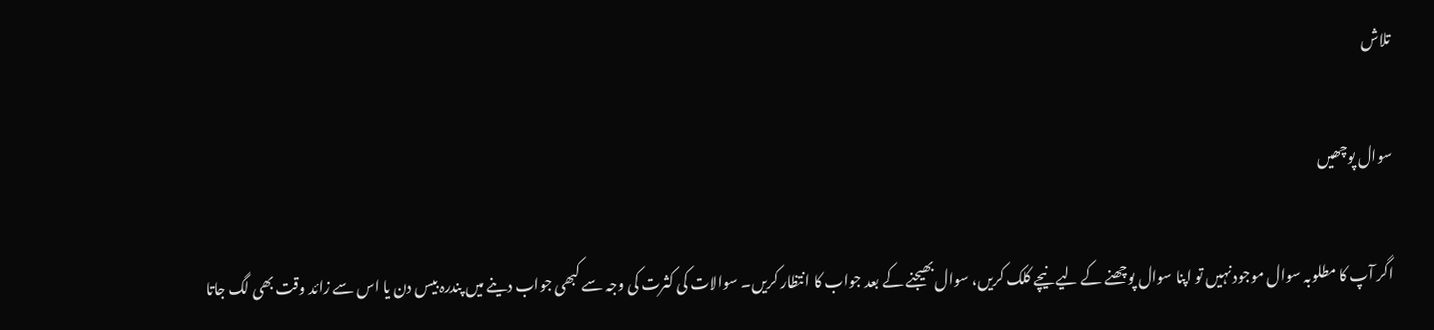تلاش

سوال پوچھیں

اگر آپ کا مطلوبہ سوال موجود نہیں تو اپنا سوال پوچھنے کے لیے نیچے کلک کریں، سوال بھیجنے کے بعد جواب کا انتظار کریں۔ سوالات کی کثرت کی وجہ سے کبھی جواب دینے میں پندرہ بیس دن یا اس سے زائد وقت بھی لگ جاتا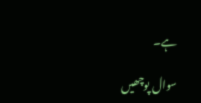ہے۔

سوال پوچھیں